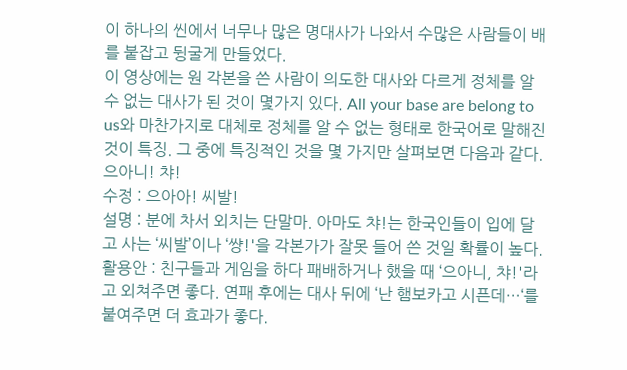이 하나의 씬에서 너무나 많은 명대사가 나와서 수많은 사람들이 배를 붙잡고 뒹굴게 만들었다.
이 영상에는 원 각본을 쓴 사람이 의도한 대사와 다르게 정체를 알 수 없는 대사가 된 것이 몇가지 있다. All your base are belong to us와 마찬가지로 대체로 정체를 알 수 없는 형태로 한국어로 말해진 것이 특징. 그 중에 특징적인 것을 몇 가지만 살펴보면 다음과 같다.
으아니! 챠!
수정 : 으아아! 씨발!
설명 : 분에 차서 외치는 단말마. 아마도 챠!는 한국인들이 입에 달고 사는 ‘씨발’이나 ‘썅!'을 각본가가 잘못 들어 쓴 것일 확률이 높다.
활용안 : 친구들과 게임을 하다 패배하거나 했을 때 ‘으아니, 챠!'라고 외쳐주면 좋다. 연패 후에는 대사 뒤에 ‘난 햄보카고 시픈데…‘를 붙여주면 더 효과가 좋다.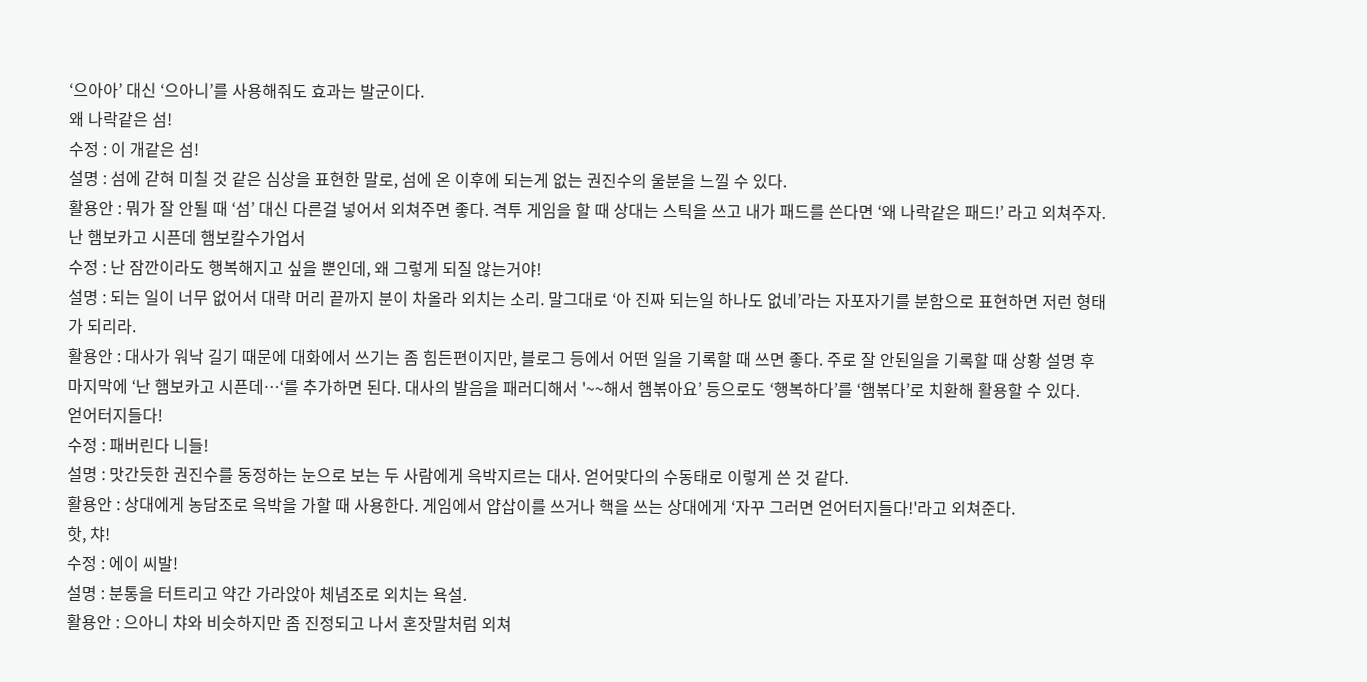‘으아아’ 대신 ‘으아니’를 사용해줘도 효과는 발군이다.
왜 나락같은 섬!
수정 : 이 개같은 섬!
설명 : 섬에 갇혀 미칠 것 같은 심상을 표현한 말로, 섬에 온 이후에 되는게 없는 권진수의 울분을 느낄 수 있다.
활용안 : 뭐가 잘 안될 때 ‘섬’ 대신 다른걸 넣어서 외쳐주면 좋다. 격투 게임을 할 때 상대는 스틱을 쓰고 내가 패드를 쓴다면 ‘왜 나락같은 패드!’ 라고 외쳐주자.
난 햄보카고 시픈데 햄보칼수가업서
수정 : 난 잠깐이라도 행복해지고 싶을 뿐인데, 왜 그렇게 되질 않는거야!
설명 : 되는 일이 너무 없어서 대략 머리 끝까지 분이 차올라 외치는 소리. 말그대로 ‘아 진짜 되는일 하나도 없네’라는 자포자기를 분함으로 표현하면 저런 형태가 되리라.
활용안 : 대사가 워낙 길기 때문에 대화에서 쓰기는 좀 힘든편이지만, 블로그 등에서 어떤 일을 기록할 때 쓰면 좋다. 주로 잘 안된일을 기록할 때 상황 설명 후 마지막에 ‘난 햄보카고 시픈데…‘를 추가하면 된다. 대사의 발음을 패러디해서 '~~해서 햄볶아요’ 등으로도 ‘행복하다’를 ‘햄볶다’로 치환해 활용할 수 있다.
얻어터지들다!
수정 : 패버린다 니들!
설명 : 맛간듯한 권진수를 동정하는 눈으로 보는 두 사람에게 윽박지르는 대사. 얻어맞다의 수동태로 이렇게 쓴 것 같다.
활용안 : 상대에게 농담조로 윽박을 가할 때 사용한다. 게임에서 얍삽이를 쓰거나 핵을 쓰는 상대에게 ‘자꾸 그러면 얻어터지들다!'라고 외쳐준다.
핫, 챠!
수정 : 에이 씨발!
설명 : 분통을 터트리고 약간 가라앉아 체념조로 외치는 욕설.
활용안 : 으아니 챠와 비슷하지만 좀 진정되고 나서 혼잣말처럼 외쳐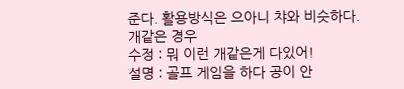준다. 활용방식은 으아니 챠와 비슷하다.
개같은 경우
수정 : 뭐 이런 개같은게 다있어!
설명 : 골프 게임을 하다 공이 안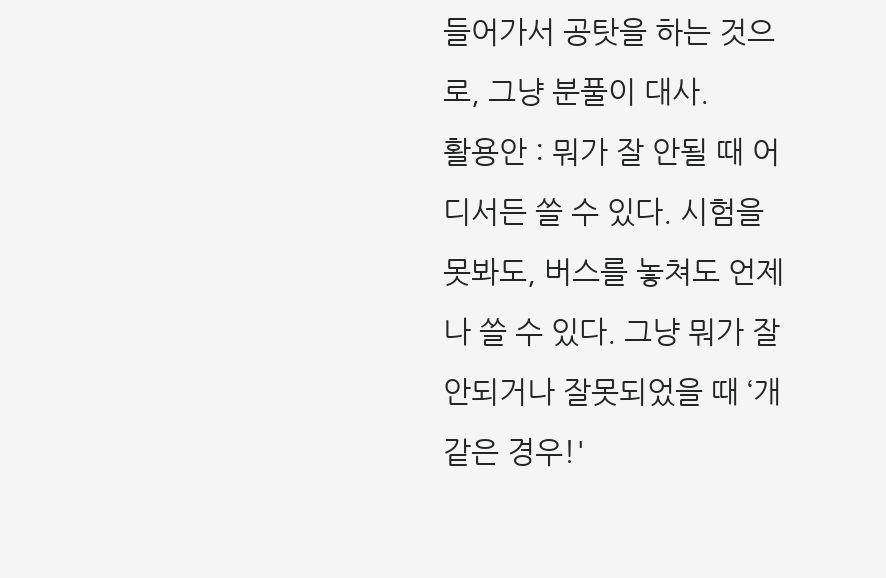들어가서 공탓을 하는 것으로, 그냥 분풀이 대사.
활용안 : 뭐가 잘 안될 때 어디서든 쓸 수 있다. 시험을 못봐도, 버스를 놓쳐도 언제나 쓸 수 있다. 그냥 뭐가 잘 안되거나 잘못되었을 때 ‘개같은 경우!'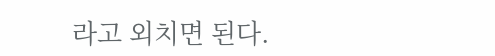라고 외치면 된다.